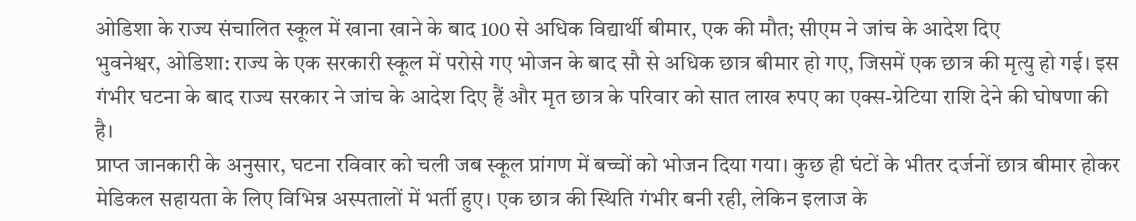ओडिशा के राज्य संचालित स्कूल में खाना खाने के बाद 100 से अधिक विद्यार्थी बीमार, एक की मौत; सीएम ने जांच के आदेश दिए
भुवनेश्वर, ओडिशा: राज्य के एक सरकारी स्कूल में परोसे गए भोजन के बाद सौ से अधिक छात्र बीमार हो गए, जिसमें एक छात्र की मृत्यु हो गई। इस गंभीर घटना के बाद राज्य सरकार ने जांच के आदेश दिए हैं और मृत छात्र के परिवार को सात लाख रुपए का एक्स-ग्रेटिया राशि देने की घोषणा की है।
प्राप्त जानकारी के अनुसार, घटना रविवार को चली जब स्कूल प्रांगण में बच्चों को भोजन दिया गया। कुछ ही घंटों के भीतर दर्जनों छात्र बीमार होकर मेडिकल सहायता के लिए विभिन्न अस्पतालों में भर्ती हुए। एक छात्र की स्थिति गंभीर बनी रही, लेकिन इलाज के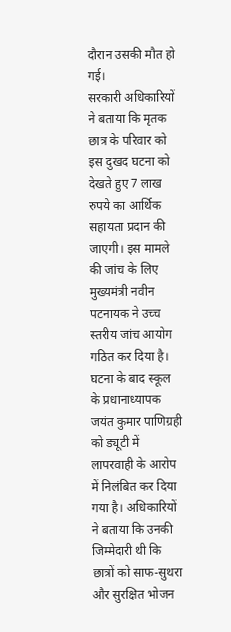दौरान उसकी मौत हो गई।
सरकारी अधिकारियों ने बताया कि मृतक छात्र के परिवार को इस दुखद घटना को देखते हुए 7 लाख रुपये का आर्थिक सहायता प्रदान की जाएगी। इस मामले की जांच के लिए मुख्यमंत्री नवीन पटनायक ने उच्च स्तरीय जांच आयोग गठित कर दिया है।
घटना के बाद स्कूल के प्रधानाध्यापक जयंत कुमार पाणिग्रही को ड्यूटी में लापरवाही के आरोप में निलंबित कर दिया गया है। अधिकारियों ने बताया कि उनकी जिम्मेदारी थी कि छात्रों को साफ-सुथरा और सुरक्षित भोजन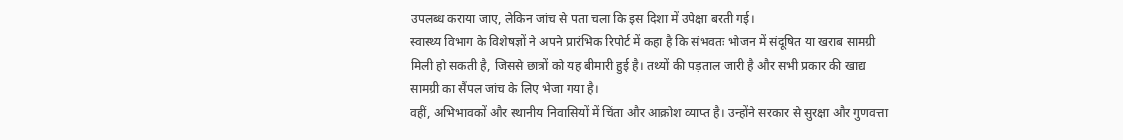उपलब्ध कराया जाए, लेकिन जांच से पता चला कि इस दिशा में उपेक्षा बरती गई।
स्वास्थ्य विभाग के विशेषज्ञों ने अपने प्रारंभिक रिपोर्ट में कहा है कि संभवतः भोजन में संदूषित या खराब सामग्री मिली हो सकती है, जिससे छात्रों को यह बीमारी हुई है। तथ्यों की पड़ताल जारी है और सभी प्रकार की खाद्य सामग्री का सैंपल जांच के लिए भेजा गया है।
वहीं, अभिभावकों और स्थानीय निवासियों में चिंता और आक्रोश व्याप्त है। उन्होंने सरकार से सुरक्षा और गुणवत्ता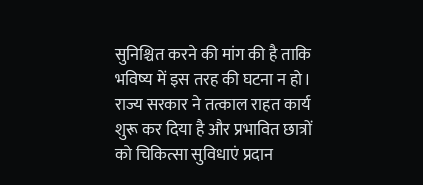सुनिश्चित करने की मांग की है ताकि भविष्य में इस तरह की घटना न हो।
राज्य सरकार ने तत्काल राहत कार्य शुरू कर दिया है और प्रभावित छात्रों को चिकित्सा सुविधाएं प्रदान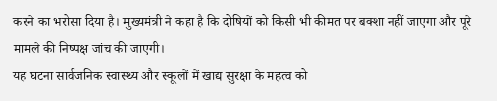करने का भरोसा दिया है। मुख्यमंत्री ने कहा है कि दोषियों को किसी भी कीमत पर बक्शा नहीं जाएगा और पूरे मामले की निष्पक्ष जांच की जाएगी।
यह घटना सार्वजनिक स्वास्थ्य और स्कूलों में खाद्य सुरक्षा के महत्व को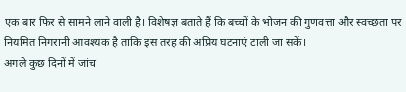एक बार फिर से सामने लाने वाली है। विशेषज्ञ बताते हैं कि बच्चों के भोजन की गुणवत्ता और स्वच्छता पर नियमित निगरानी आवश्यक है ताकि इस तरह की अप्रिय घटनाएं टाली जा सकें।
अगले कुछ दिनों में जांच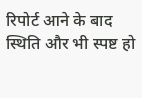रिपोर्ट आने के बाद स्थिति और भी स्पष्ट हो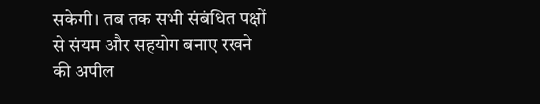सकेगी। तब तक सभी संबंधित पक्षों से संयम और सहयोग बनाए रखने की अपील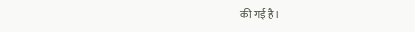की गई है।